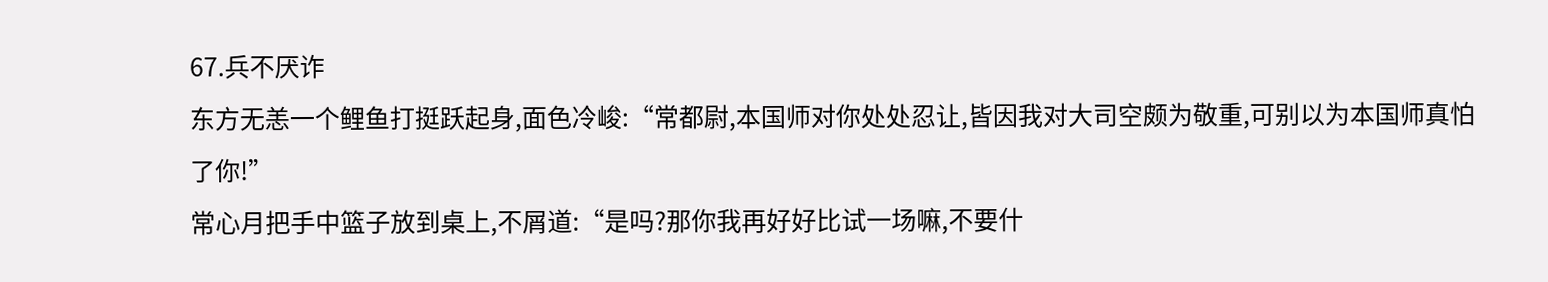67.兵不厌诈
东方无恙一个鲤鱼打挺跃起身,面色冷峻:“常都尉,本国师对你处处忍让,皆因我对大司空颇为敬重,可别以为本国师真怕了你!”
常心月把手中篮子放到桌上,不屑道:“是吗?那你我再好好比试一场嘛,不要什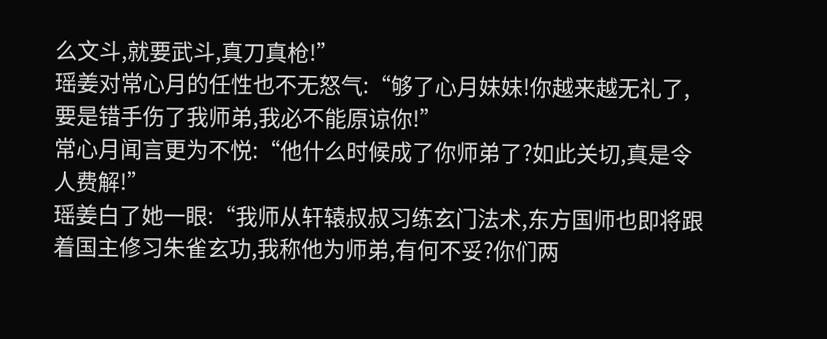么文斗,就要武斗,真刀真枪!”
瑶姜对常心月的任性也不无怒气:“够了心月妹妹!你越来越无礼了,要是错手伤了我师弟,我必不能原谅你!”
常心月闻言更为不悦:“他什么时候成了你师弟了?如此关切,真是令人费解!”
瑶姜白了她一眼:“我师从轩辕叔叔习练玄门法术,东方国师也即将跟着国主修习朱雀玄功,我称他为师弟,有何不妥?你们两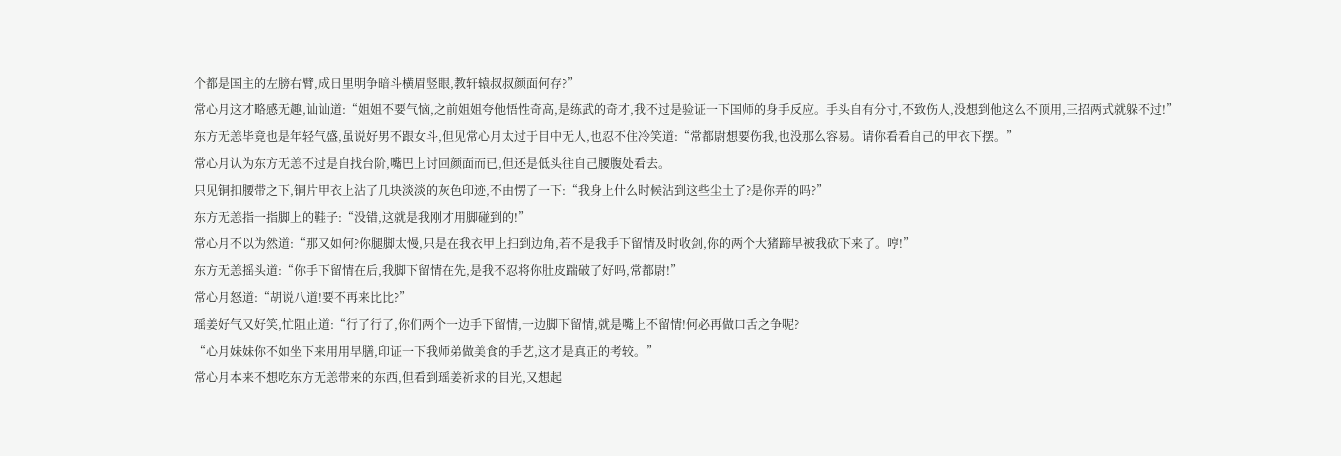个都是国主的左膀右臂,成日里明争暗斗横眉竖眼,教轩辕叔叔颜面何存?”
常心月这才略感无趣,讪讪道:“姐姐不要气恼,之前姐姐夸他悟性奇高,是练武的奇才,我不过是验证一下国师的身手反应。手头自有分寸,不致伤人,没想到他这么不顶用,三招两式就躲不过!”
东方无恙毕竟也是年轻气盛,虽说好男不跟女斗,但见常心月太过于目中无人,也忍不住冷笑道:“常都尉想要伤我,也没那么容易。请你看看自己的甲衣下摆。”
常心月认为东方无恙不过是自找台阶,嘴巴上讨回颜面而已,但还是低头往自己腰腹处看去。
只见铜扣腰带之下,铜片甲衣上沾了几块淡淡的灰色印迹,不由愣了一下:“我身上什么时候沾到这些尘土了?是你弄的吗?”
东方无恙指一指脚上的鞋子:“没错,这就是我刚才用脚碰到的!”
常心月不以为然道:“那又如何?你腿脚太慢,只是在我衣甲上扫到边角,若不是我手下留情及时收剑,你的两个大猪蹄早被我砍下来了。哼!”
东方无恙摇头道:“你手下留情在后,我脚下留情在先,是我不忍将你肚皮踹破了好吗,常都尉!”
常心月怒道:“胡说八道!要不再来比比?”
瑶姜好气又好笑,忙阻止道:“行了行了,你们两个一边手下留情,一边脚下留情,就是嘴上不留情!何必再做口舌之争呢?
“心月妹妹你不如坐下来用用早膳,印证一下我师弟做美食的手艺,这才是真正的考较。”
常心月本来不想吃东方无恙带来的东西,但看到瑶姜祈求的目光,又想起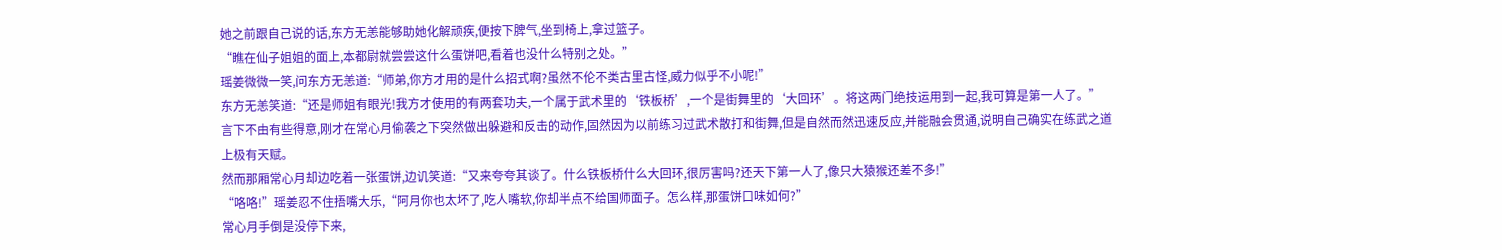她之前跟自己说的话,东方无恙能够助她化解顽疾,便按下脾气,坐到椅上,拿过篮子。
“瞧在仙子姐姐的面上,本都尉就尝尝这什么蛋饼吧,看着也没什么特别之处。”
瑶姜微微一笑,问东方无恙道:“师弟,你方才用的是什么招式啊?虽然不伦不类古里古怪,威力似乎不小呢!”
东方无恙笑道:“还是师姐有眼光!我方才使用的有两套功夫,一个属于武术里的‘铁板桥’,一个是街舞里的‘大回环’。将这两门绝技运用到一起,我可算是第一人了。”
言下不由有些得意,刚才在常心月偷袭之下突然做出躲避和反击的动作,固然因为以前练习过武术散打和街舞,但是自然而然迅速反应,并能融会贯通,说明自己确实在练武之道上极有天赋。
然而那厢常心月却边吃着一张蛋饼,边讥笑道:“又来夸夸其谈了。什么铁板桥什么大回环,很厉害吗?还天下第一人了,像只大猿猴还差不多!”
“咯咯!”瑶姜忍不住捂嘴大乐,“阿月你也太坏了,吃人嘴软,你却半点不给国师面子。怎么样,那蛋饼口味如何?”
常心月手倒是没停下来,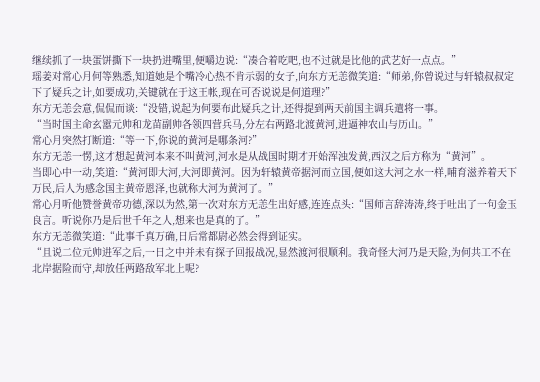继续抓了一块蛋饼撕下一块扔进嘴里,便嚼边说:“凑合着吃吧,也不过就是比他的武艺好一点点。”
瑶姜对常心月何等熟悉,知道她是个嘴冷心热不肯示弱的女子,向东方无恙微笑道:“师弟,你曾说过与轩辕叔叔定下了疑兵之计,如要成功,关键就在于这王帐,现在可否说说是何道理?”
东方无恙会意,侃侃而谈:“没错,说起为何要布此疑兵之计,还得提到两天前国主调兵遣将一事。
“当时国主命玄嚣元帅和龙苗副帅各领四营兵马,分左右两路北渡黄河,进逼神农山与历山。”
常心月突然打断道:“等一下,你说的黄河是哪条河?”
东方无恙一愣,这才想起黄河本来不叫黄河,河水是从战国时期才开始浑浊发黄,西汉之后方称为“黄河”。
当即心中一动,笑道:“黄河即大河,大河即黄河。因为轩辕黄帝据河而立国,便如这大河之水一样,哺育滋养着天下万民,后人为感念国主黄帝恩泽,也就称大河为黄河了。”
常心月听他赞誉黄帝功德,深以为然,第一次对东方无恙生出好感,连连点头:“国师言辞涛涛,终于吐出了一句金玉良言。听说你乃是后世千年之人,想来也是真的了。”
东方无恙微笑道:“此事千真万确,日后常都尉必然会得到证实。
“且说二位元帅进军之后,一日之中并未有探子回报战况,显然渡河很顺利。我奇怪大河乃是天险,为何共工不在北岸据险而守,却放任两路敌军北上呢?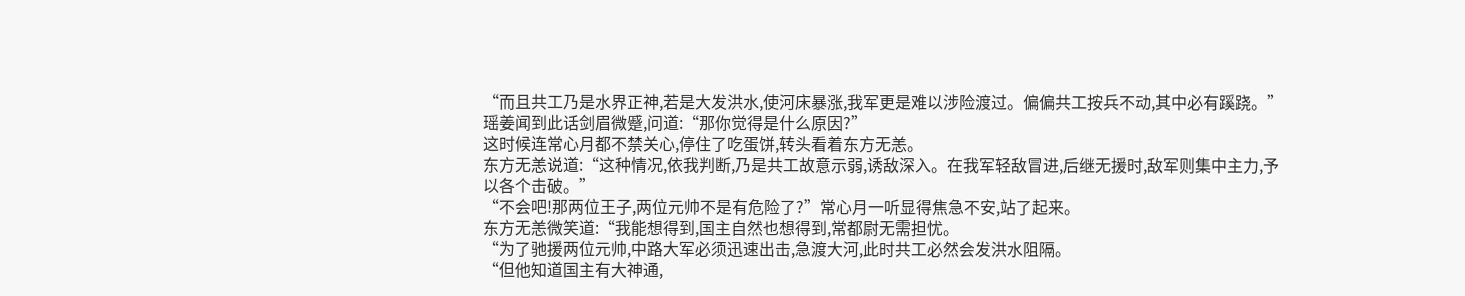“而且共工乃是水界正神,若是大发洪水,使河床暴涨,我军更是难以涉险渡过。偏偏共工按兵不动,其中必有蹊跷。”
瑶姜闻到此话剑眉微蹙,问道:“那你觉得是什么原因?”
这时候连常心月都不禁关心,停住了吃蛋饼,转头看着东方无恙。
东方无恙说道:“这种情况,依我判断,乃是共工故意示弱,诱敌深入。在我军轻敌冒进,后继无援时,敌军则集中主力,予以各个击破。”
“不会吧!那两位王子,两位元帅不是有危险了?”常心月一听显得焦急不安,站了起来。
东方无恙微笑道:“我能想得到,国主自然也想得到,常都尉无需担忧。
“为了驰援两位元帅,中路大军必须迅速出击,急渡大河,此时共工必然会发洪水阻隔。
“但他知道国主有大神通,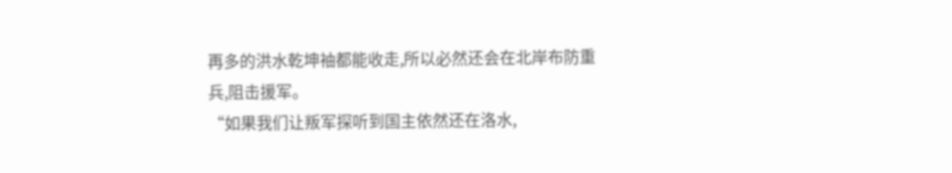再多的洪水乾坤袖都能收走,所以必然还会在北岸布防重兵,阻击援军。
“如果我们让叛军探听到国主依然还在洛水,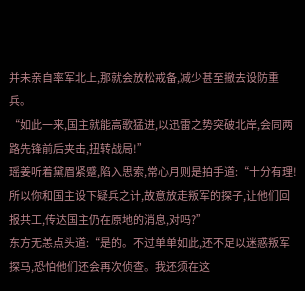并未亲自率军北上,那就会放松戒备,减少甚至撤去设防重兵。
“如此一来,国主就能高歌猛进,以迅雷之势突破北岸,会同两路先锋前后夹击,扭转战局!”
瑶姜听着黛眉紧蹙,陷入思索,常心月则是拍手道:“十分有理!所以你和国主设下疑兵之计,故意放走叛军的探子,让他们回报共工,传达国主仍在原地的消息,对吗?”
东方无恙点头道:“是的。不过单单如此,还不足以迷惑叛军探马,恐怕他们还会再次侦查。我还须在这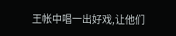王帐中唱一出好戏,让他们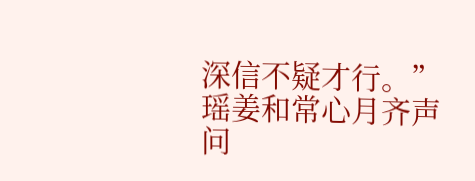深信不疑才行。”
瑶姜和常心月齐声问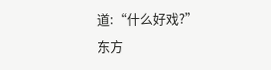道:“什么好戏?”
东方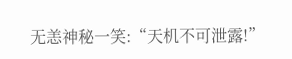无恙神秘一笑:“天机不可泄露!”